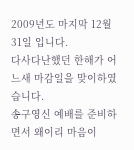2009년도 마지막 12월 31일 입니다.
다사다난했던 한해가 어느새 마감일을 맞이하였습니다.
송구영신 예배를 준비하면서 왜이리 마음이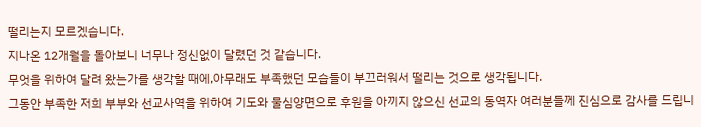떨리는지 모르겠습니다.
지나온 12개월을 돌아보니 너무나 정신없이 달렸던 것 같습니다.
무엇을 위하여 달려 왔는가를 생각할 때에,아무래도 부족했던 모습들이 부끄러워서 떨리는 것으로 생각됩니다.
그동안 부족한 저희 부부와 선교사역을 위하여 기도와 물심양면으로 후원을 아끼지 않으신 선교의 동역자 여러분들께 진심으로 감사를 드립니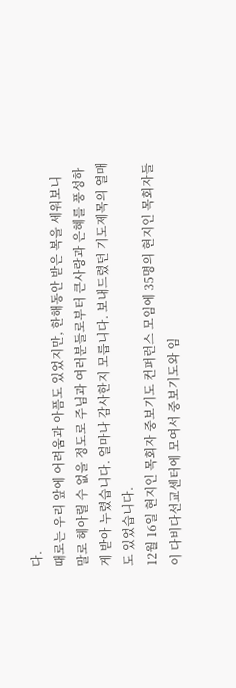다.
때로는 우리 앞에 어려움과 아픔도 있었지만, 한해동안 받은 복을 세워보니 말로 헤아릴 수 없을 정도로 주님과 여러분들로부터 큰사랑과 은혜를 풍성하게 받아 누렸습니다. 얼마나 감사한지 모릅니다. 보내드렸던 기도제목의 열매도 있었습니다.
12월 16일 현지인 목회자 중보기도 컨퍼런스 모임에 35명의 현지인 목회자들이 다비다선교센터에 모여서 중보기도와 임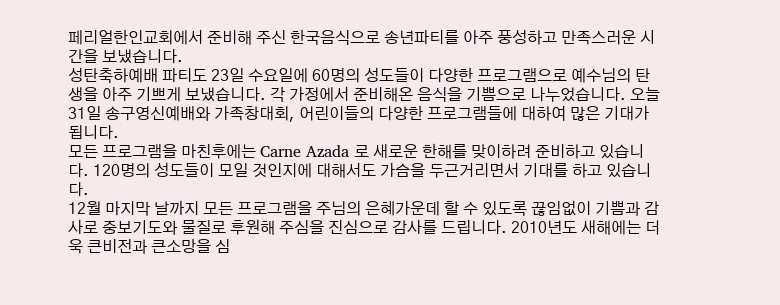페리얼한인교회에서 준비해 주신 한국음식으로 송년파티를 아주 풍성하고 만족스러운 시간을 보냈습니다.
성탄축하예배 파티도 23일 수요일에 60명의 성도들이 다양한 프로그램으로 예수님의 탄생을 아주 기쁘게 보냈습니다. 각 가정에서 준비해온 음식을 기쁨으로 나누었습니다. 오늘 31일 송구영신예배와 가족창대회, 어린이들의 다양한 프로그램들에 대하여 많은 기대가 됩니다.
모든 프로그램을 마친후에는 Carne Azada 로 새로운 한해를 맞이하려 준비하고 있습니다. 120명의 성도들이 모일 것인지에 대해서도 가슴을 두근거리면서 기대를 하고 있습니다.
12월 마지막 날까지 모든 프로그램을 주님의 은혜가운데 할 수 있도록 끊임없이 기쁨과 감사로 중보기도와 물질로 후원해 주심을 진심으로 감사를 드립니다. 2010년도 새해에는 더욱 큰비전과 큰소망을 심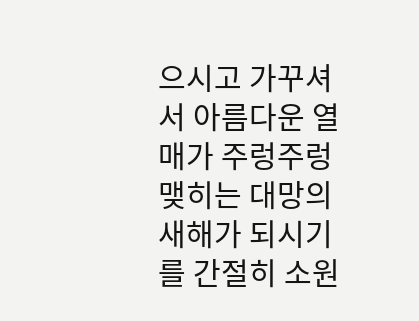으시고 가꾸셔서 아름다운 열매가 주렁주렁 맺히는 대망의 새해가 되시기를 간절히 소원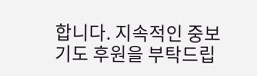합니다. 지속적인 중보기도 후원을 부탁드립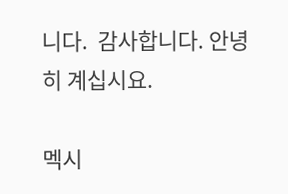니다.  감사합니다. 안녕히 계십시요.

멕시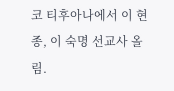코 티후아나에서 이 현종, 이 숙명 선교사 올림.